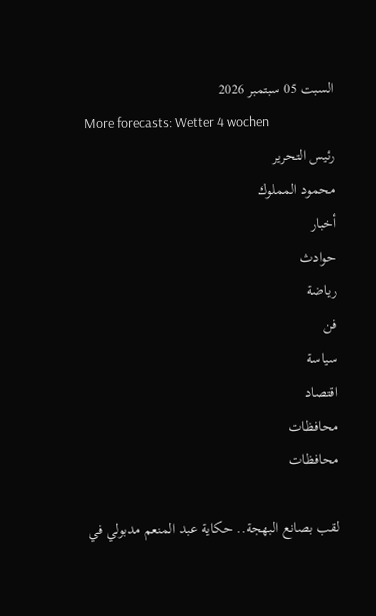السبت 05 سبتمبر 2026
More forecasts: Wetter 4 wochen
رئيس التحرير
محمود المملوك
أخبار
حوادث
رياضة
فن
سياسة
اقتصاد
محافظات
محافظات

لقب بصانع البهجة.. حكاية عبد المنعم مدبولي في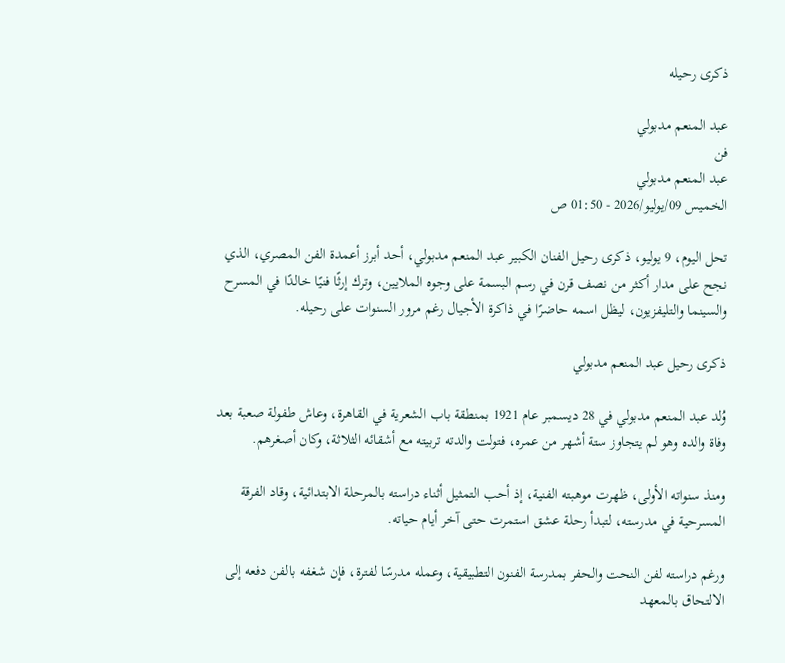ذكرى رحيله

عبد المنعم مدبولي
فن
عبد المنعم مدبولي
الخميس 09/يوليو/2026 - 01:50 ص

تحل اليوم، 9 يوليو، ذكرى رحيل الفنان الكبير عبد المنعم مدبولي، أحد أبرز أعمدة الفن المصري، الذي نجح على مدار أكثر من نصف قرن في رسم البسمة على وجوه الملايين، وترك إرثًا فنيًا خالدًا في المسرح والسينما والتليفزيون، ليظل اسمه حاضرًا في ذاكرة الأجيال رغم مرور السنوات على رحيله.

ذكرى رحيل عبد المنعم مدبولي

وُلد عبد المنعم مدبولي في 28 ديسمبر عام 1921 بمنطقة باب الشعرية في القاهرة، وعاش طفولة صعبة بعد وفاة والده وهو لم يتجاوز ستة أشهر من عمره، فتولت والدته تربيته مع أشقائه الثلاثة، وكان أصغرهم.

ومنذ سنواته الأولى، ظهرت موهبته الفنية، إذ أحب التمثيل أثناء دراسته بالمرحلة الابتدائية، وقاد الفرقة المسرحية في مدرسته، لتبدأ رحلة عشق استمرت حتى آخر أيام حياته.

ورغم دراسته لفن النحت والحفر بمدرسة الفنون التطبيقية، وعمله مدرسًا لفترة، فإن شغفه بالفن دفعه إلى الالتحاق بالمعهد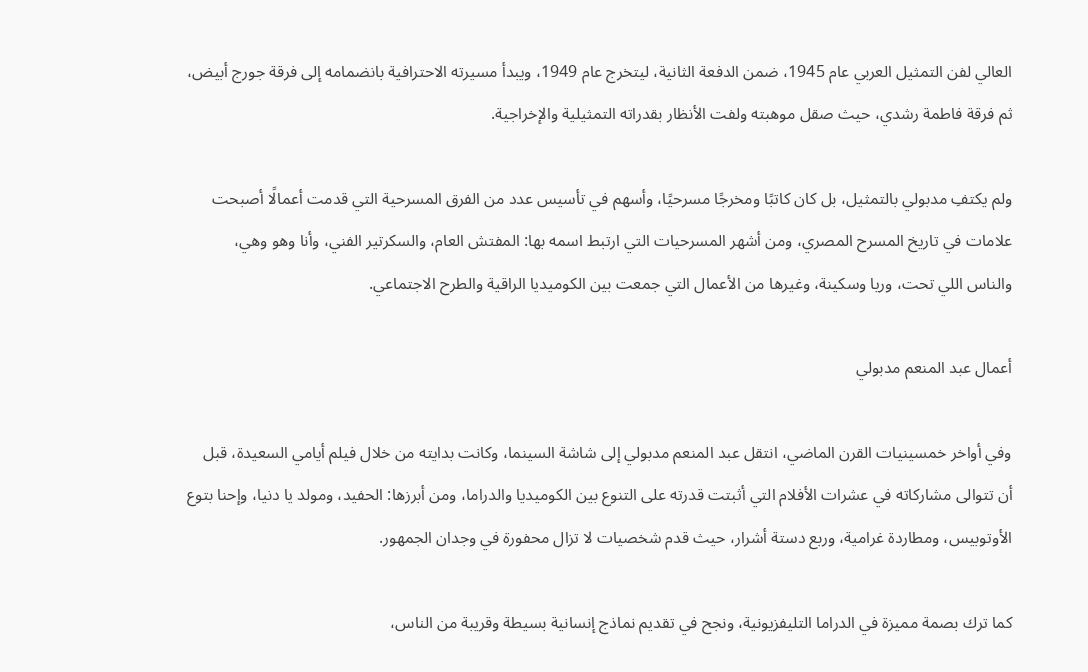العالي لفن التمثيل العربي عام 1945، ضمن الدفعة الثانية، ليتخرج عام 1949، ويبدأ مسيرته الاحترافية بانضمامه إلى فرقة جورج أبيض، ثم فرقة فاطمة رشدي، حيث صقل موهبته ولفت الأنظار بقدراته التمثيلية والإخراجية.

ولم يكتفِ مدبولي بالتمثيل، بل كان كاتبًا ومخرجًا مسرحيًا، وأسهم في تأسيس عدد من الفرق المسرحية التي قدمت أعمالًا أصبحت علامات في تاريخ المسرح المصري، ومن أشهر المسرحيات التي ارتبط اسمه بها: المفتش العام، والسكرتير الفني، وأنا وهو وهي، والناس اللي تحت، وريا وسكينة، وغيرها من الأعمال التي جمعت بين الكوميديا الراقية والطرح الاجتماعي.

أعمال عبد المنعم مدبولي

وفي أواخر خمسينيات القرن الماضي، انتقل عبد المنعم مدبولي إلى شاشة السينما، وكانت بدايته من خلال فيلم أيامي السعيدة، قبل أن تتوالى مشاركاته في عشرات الأفلام التي أثبتت قدرته على التنوع بين الكوميديا والدراما، ومن أبرزها: الحفيد، ومولد يا دنيا، وإحنا بتوع الأوتوبيس، ومطاردة غرامية، وربع دستة أشرار، حيث قدم شخصيات لا تزال محفورة في وجدان الجمهور.

كما ترك بصمة مميزة في الدراما التليفزيونية، ونجح في تقديم نماذج إنسانية بسيطة وقريبة من الناس،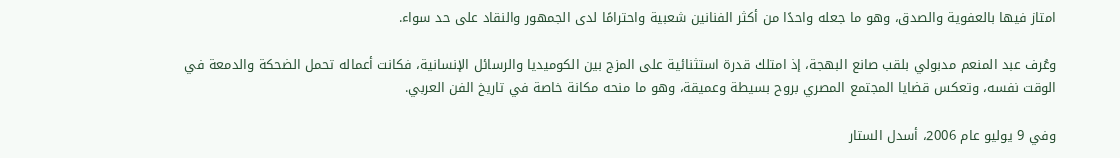امتاز فيها بالعفوية والصدق، وهو ما جعله واحدًا من أكثر الفنانين شعبية واحترامًا لدى الجمهور والنقاد على حد سواء.

وعُرف عبد المنعم مدبولي بلقب صانع البهجة، إذ امتلك قدرة استثنائية على المزج بين الكوميديا والرسائل الإنسانية، فكانت أعماله تحمل الضحكة والدمعة في الوقت نفسه، وتعكس قضايا المجتمع المصري بروح بسيطة وعميقة، وهو ما منحه مكانة خاصة في تاريخ الفن العربي.

وفي 9 يوليو عام 2006، أسدل الستار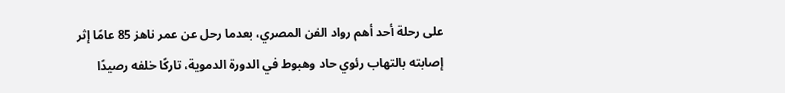على رحلة أحد أهم رواد الفن المصري، بعدما رحل عن عمر ناهز 85 عامًا إثر إصابته بالتهاب رئوي حاد وهبوط في الدورة الدموية، تاركًا خلفه رصيدًا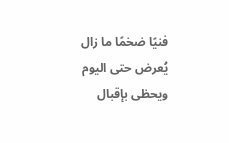فنيًا ضخمًا ما زال يُعرض حتى اليوم ويحظى بإقبال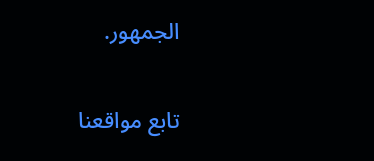الجمهور.

تابع مواقعنا